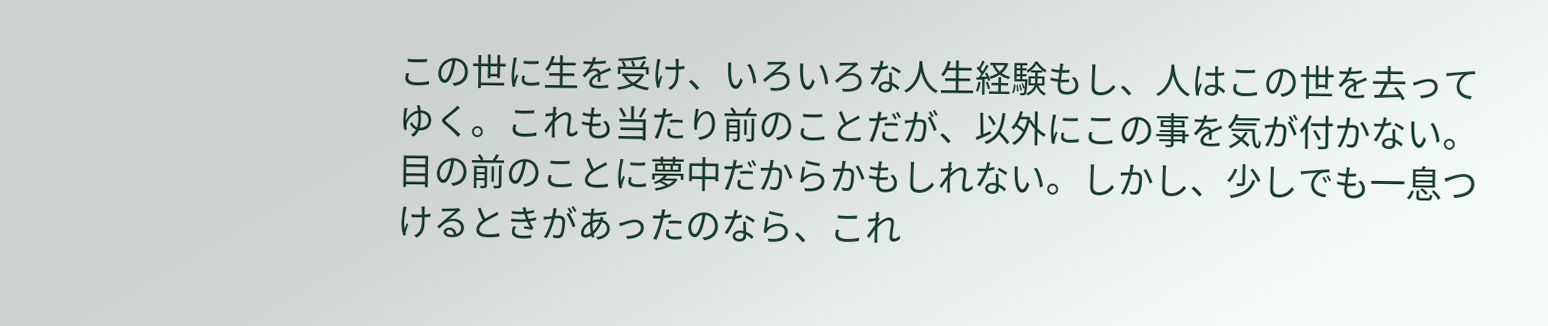この世に生を受け、いろいろな人生経験もし、人はこの世を去ってゆく。これも当たり前のことだが、以外にこの事を気が付かない。目の前のことに夢中だからかもしれない。しかし、少しでも一息つけるときがあったのなら、これ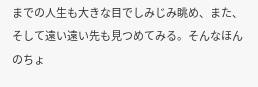までの人生も大きな目でしみじみ眺め、また、そして遠い遠い先も見つめてみる。そんなほんのちょ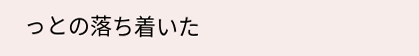っとの落ち着いた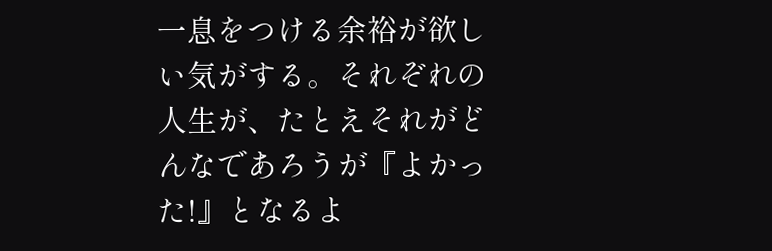一息をつける余裕が欲しい気がする。それぞれの人生が、たとえそれがどんなであろうが『よかった!』となるよ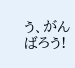う、がんばろう!